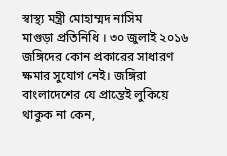স্বাস্থ্য মন্ত্রী মোহাম্মদ নাসিম
মাগুড়া প্রতিনিধি । ৩০ জুলাই ২০১৬
জঙ্গিদের কোন প্রকারের সাধারণ ক্ষমার সুযোগ নেই। জঙ্গিরা বাংলাদেশের যে প্রান্তেই লুকিয়ে থাকুক না কেন,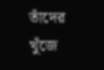তাঁদের খুঁজে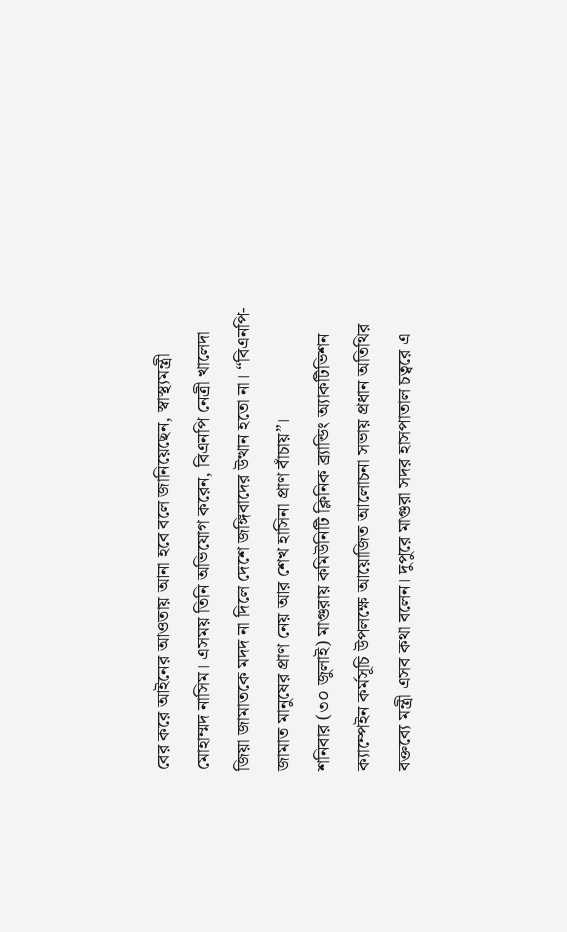বের করে আইনের আওতায় আনা হবে বলে জানিয়েছেন, স্বাস্থ্যমন্ত্রী মোহাম্মদ নাসিম। এসময় তিনি অভিযোগ করেন, বিএনপি নেত্রী খালেদা জিয়া জামাতকে মদদ না দিলে দেশে জঙ্গিবাদের উত্থান হতো না। “বিএনপি-জামাত মানুষের প্রাণ নেয় আর শেখ হাসিনা প্রাণ বাঁচায়”।
শনিবার (৩০ জুলাই) মাগুরায় কমিউনিটি ক্লিনিক ব্র্যান্ডিং অ্যাকটিভিশন ক্যাম্পেইন কর্মসূচি উপলক্ষে আয়োজিত আলোচনা সভায় প্রধান অতিথির বক্তব্যে মন্ত্রী এসব কথা বলেন। দুপুরে মাগুরা সদর হাসপাতাল চত্বরে এ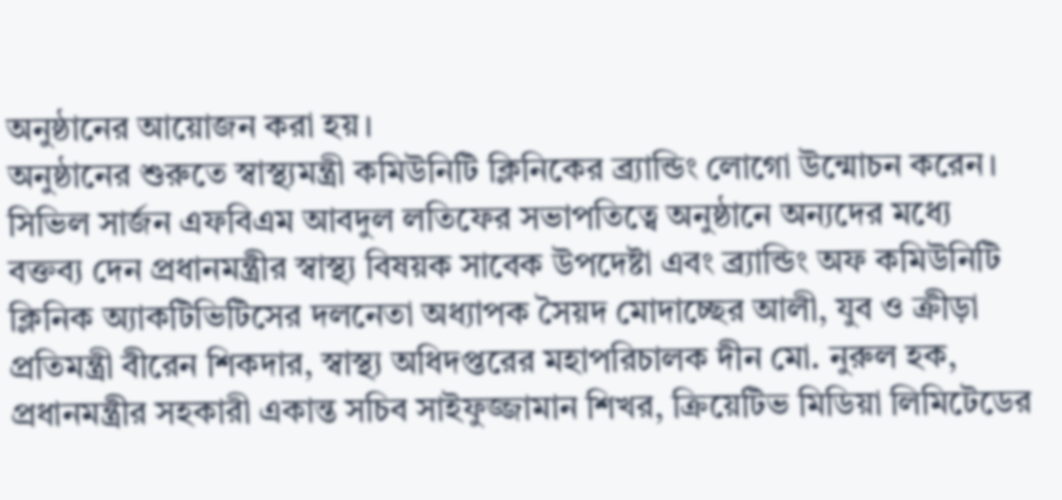অনুষ্ঠানের আয়োজন করা হয়।
অনুষ্ঠানের শুরুতে স্বাস্থ্যমন্ত্রী কমিউনিটি ক্লিনিকের ব্র্যান্ডিং লোগো উন্মোচন করেন। সিভিল সার্জন এফবিএম আবদুল লতিফের সভাপতিত্বে অনুষ্ঠানে অন্যদের মধ্যে বক্তব্য দেন প্রধানমন্ত্রীর স্বাস্থ্য বিষয়ক সাবেক উপদেষ্টা এবং ব্র্যান্ডিং অফ কমিউনিটি ক্লিনিক অ্যাকটিভিটিসের দলনেতা অধ্যাপক সৈয়দ মোদাচ্ছের আলী, যুব ও ক্রীড়া প্রতিমন্ত্রী বীরেন শিকদার, স্বাস্থ্য অধিদপ্তরের মহাপরিচালক দীন মো. নুরুল হক, প্রধানমন্ত্রীর সহকারী একান্ত সচিব সাইফুজ্জামান শিখর, ক্রিয়েটিভ মিডিয়া লিমিটেডের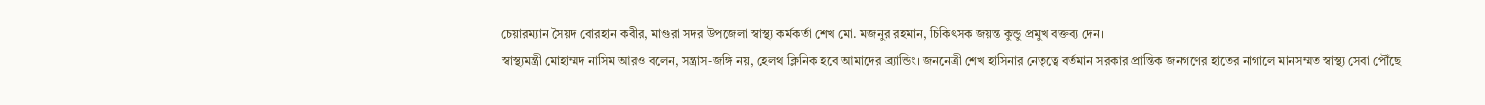চেয়ারম্যান সৈয়দ বোরহান কবীর, মাগুরা সদর উপজেলা স্বাস্থ্য কর্মকর্তা শেখ মো. মজনুর রহমান, চিকিৎসক জয়ন্ত কুন্ডু প্রমুখ বক্তব্য দেন।
স্বাস্থ্যমন্ত্রী মোহাম্মদ নাসিম আরও বলেন, সন্ত্রাস-জঙ্গি নয়, হেলথ ক্লিনিক হবে আমাদের ব্র্যান্ডিং। জননেত্রী শেখ হাসিনার নেতৃত্বে বর্তমান সরকার প্রান্তিক জনগণের হাতের নাগালে মানসম্মত স্বাস্থ্য সেবা পৌঁছে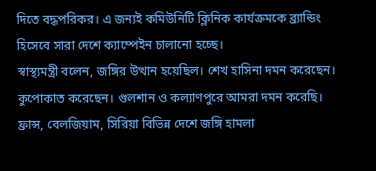দিতে বদ্ধপরিকর। এ জন্যই কমিউনিটি ক্লিনিক কার্যক্রমকে ব্র্যান্ডিং হিসেবে সারা দেশে ক্যাম্পেইন চালানো হচ্ছে।
স্বাস্থ্যমন্ত্রী বলেন, জঙ্গির উত্থান হয়েছিল। শেখ হাসিনা দমন করেছেন। কুপোকাত করেছেন। গুলশান ও কল্যাণপুরে আমরা দমন করেছি। ফ্রান্স, বেলজিয়াম, সিরিয়া বিভিন্ন দেশে জঙ্গি হামলা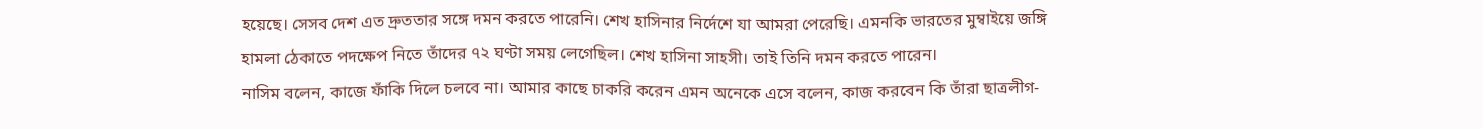হয়েছে। সেসব দেশ এত দ্রুততার সঙ্গে দমন করতে পারেনি। শেখ হাসিনার নির্দেশে যা আমরা পেরেছি। এমনকি ভারতের মুম্বাইয়ে জঙ্গি হামলা ঠেকাতে পদক্ষেপ নিতে তাঁদের ৭২ ঘণ্টা সময় লেগেছিল। শেখ হাসিনা সাহসী। তাই তিনি দমন করতে পারেন।
নাসিম বলেন, কাজে ফাঁকি দিলে চলবে না। আমার কাছে চাকরি করেন এমন অনেকে এসে বলেন, কাজ করবেন কি তাঁরা ছাত্রলীগ-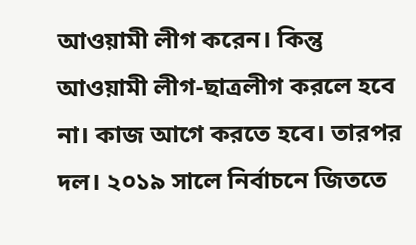আওয়ামী লীগ করেন। কিন্তু আওয়ামী লীগ-ছাত্রলীগ করলে হবে না। কাজ আগে করতে হবে। তারপর দল। ২০১৯ সালে নির্বাচনে জিততে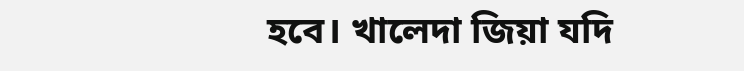হবে। খালেদা জিয়া যদি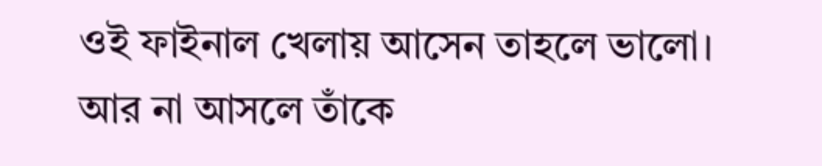ওই ফাইনাল খেলায় আসেন তাহলে ভালো। আর না আসলে তাঁকে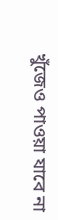খুঁজেও পাওয়া যাবে না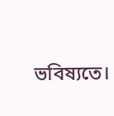ভবিষ্যতে।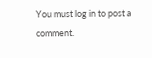You must log in to post a comment.